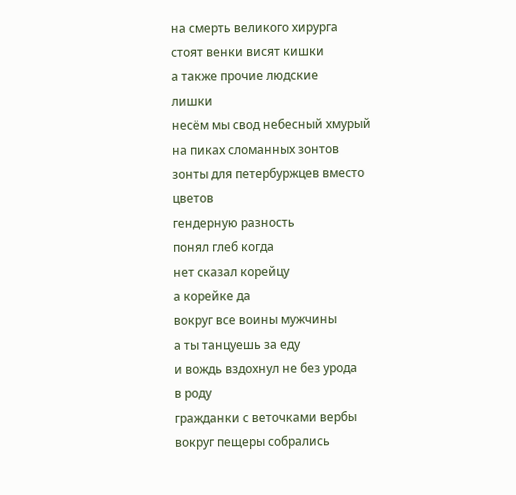на смерть великого хирурга
стоят венки висят кишки
а также прочие людские
лишки
несём мы свод небесный хмурый
на пиках сломанных зонтов
зонты для петербуржцев вместо
цветов
гендерную разность
понял глеб когда
нет сказал корейцу
а корейке да
вокруг все воины мужчины
а ты танцуешь за еду
и вождь вздохнул не без урода
в роду
гражданки с веточками вербы
вокруг пещеры собрались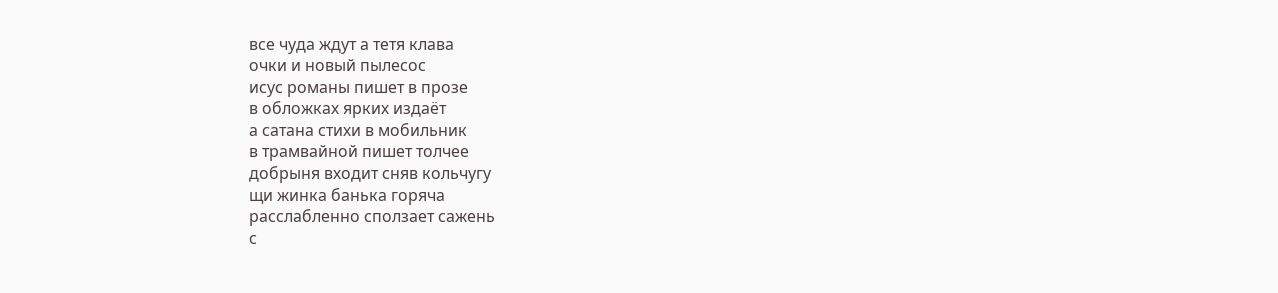все чуда ждут а тетя клава
очки и новый пылесос
исус романы пишет в прозе
в обложках ярких издаёт
а сатана стихи в мобильник
в трамвайной пишет толчее
добрыня входит сняв кольчугу
щи жинка банька горяча
расслабленно сползает сажень
с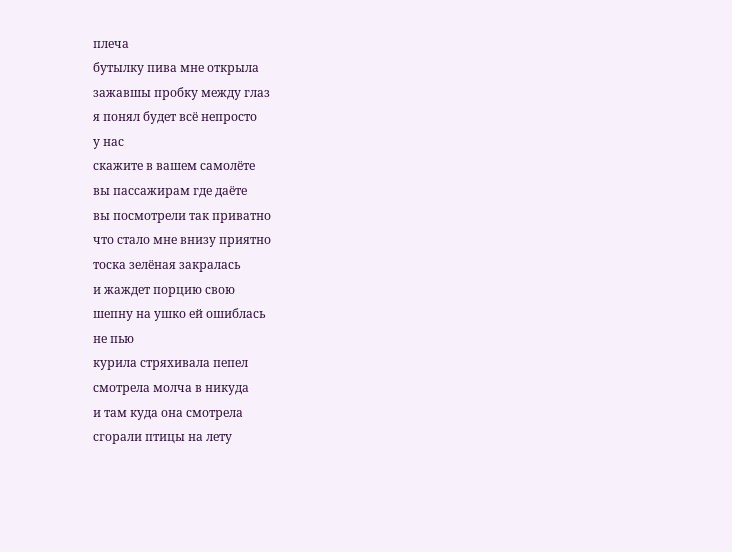плеча
бутылку пива мне открыла
зажавшы пробку между глаз
я понял будет всё непросто
у нас
скажите в вашем самолёте
вы пассажирам где даёте
вы посмотрели так приватно
что стало мне внизу приятно
тоска зелёная закралась
и жаждет порцию свою
шепну на ушко ей ошиблась
не пью
курила стряхивала пепел
смотрела молча в никуда
и там куда она смотрела
сгорали птицы на лету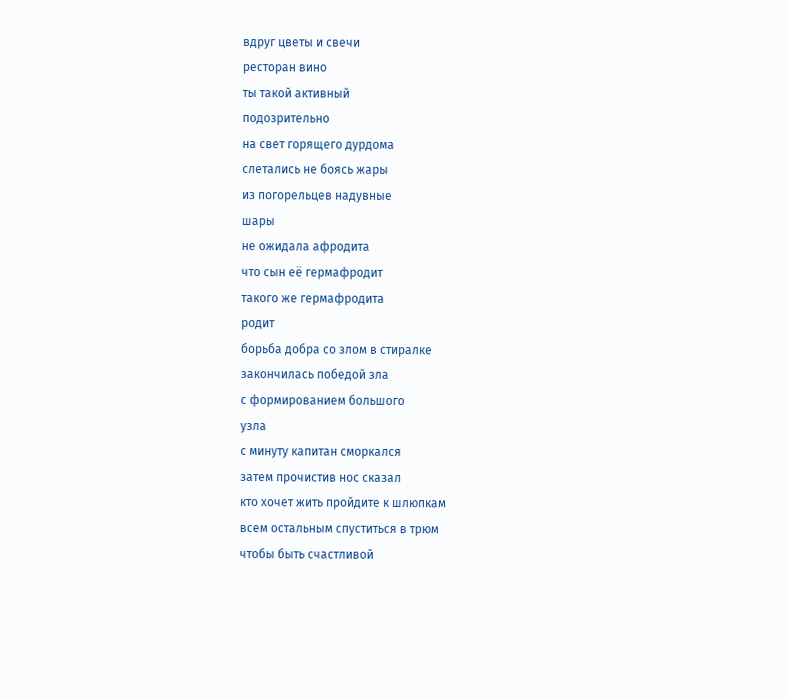вдруг цветы и свечи
ресторан вино
ты такой активный
подозрительно
на свет горящего дурдома
слетались не боясь жары
из погорельцев надувные
шары
не ожидала афродита
что сын её гермафродит
такого же гермафродита
родит
борьба добра со злом в стиралке
закончилась победой зла
с формированием большого
узла
с минуту капитан сморкался
затем прочистив нос сказал
кто хочет жить пройдите к шлюпкам
всем остальным спуститься в трюм
чтобы быть счастливой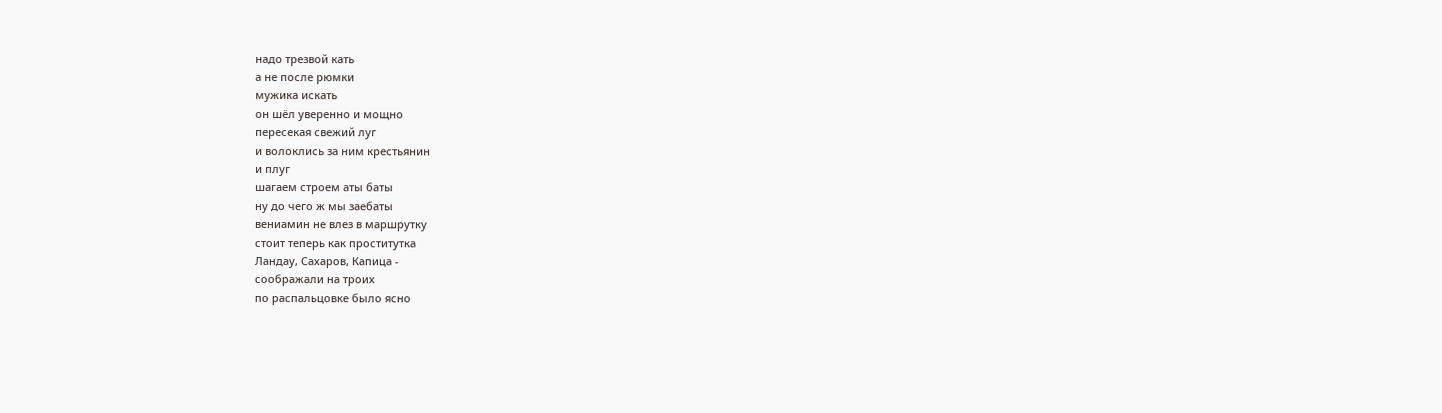надо трезвой кать
а не после рюмки
мужика искать
он шёл уверенно и мощно
пересекая свежий луг
и волоклись за ним крестьянин
и плуг
шагаем строем аты баты
ну до чего ж мы заебаты
вениамин не влез в маршрутку
стоит теперь как проститутка
Ландау, Сахаров, Капица -
соображали на троих
по распальцовке было ясно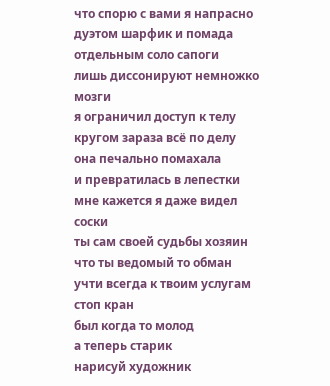что спорю с вами я напрасно
дуэтом шарфик и помада
отдельным соло сапоги
лишь диссонируют немножко
мозги
я ограничил доступ к телу
кругом зараза всё по делу
она печально помахала
и превратилась в лепестки
мне кажется я даже видел
соски
ты сам своей судьбы хозяин
что ты ведомый то обман
учти всегда к твоим услугам
стоп кран
был когда то молод
а теперь старик
нарисуй художник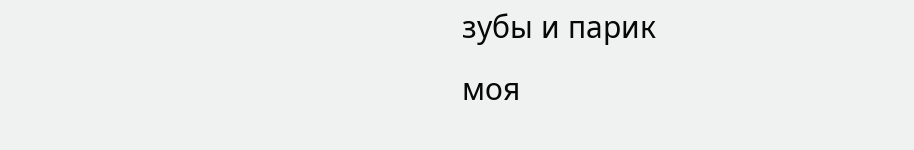зубы и парик
моя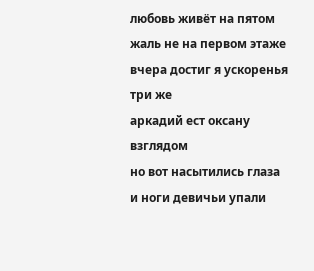любовь живёт на пятом
жаль не на первом этаже
вчера достиг я ускоренья
три же
аркадий ест оксану взглядом
но вот насытились глаза
и ноги девичьи упали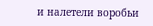и налетели воробьи